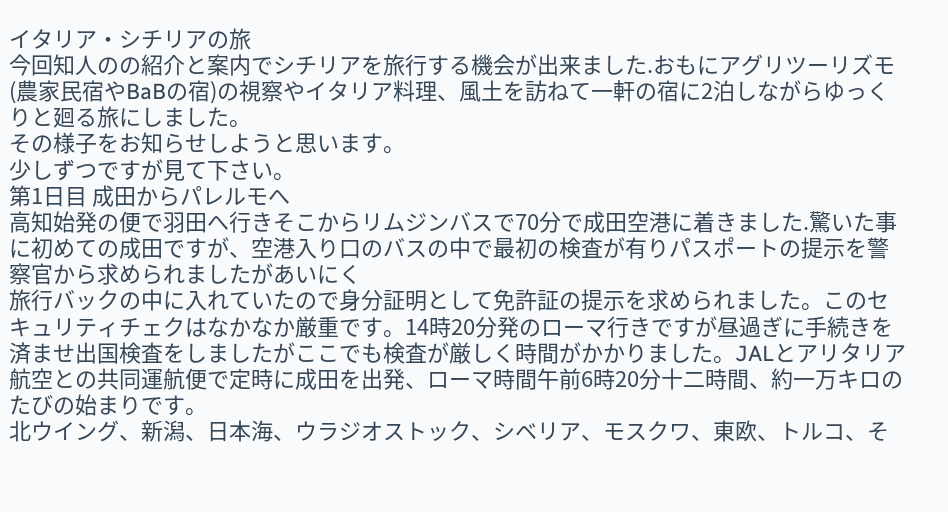イタリア・シチリアの旅
今回知人のの紹介と案内でシチリアを旅行する機会が出来ました.おもにアグリツーリズモ(農家民宿やBaBの宿)の視察やイタリア料理、風土を訪ねて一軒の宿に2泊しながらゆっくりと廻る旅にしました。
その様子をお知らせしようと思います。
少しずつですが見て下さい。
第1日目 成田からパレルモへ
高知始発の便で羽田へ行きそこからリムジンバスで70分で成田空港に着きました.驚いた事に初めての成田ですが、空港入り口のバスの中で最初の検査が有りパスポートの提示を警察官から求められましたがあいにく
旅行バックの中に入れていたので身分証明として免許証の提示を求められました。このセキュリティチェクはなかなか厳重です。14時20分発のローマ行きですが昼過ぎに手続きを済ませ出国検査をしましたがここでも検査が厳しく時間がかかりました。JALとアリタリア航空との共同運航便で定時に成田を出発、ローマ時間午前6時20分十二時間、約一万キロのたびの始まりです。
北ウイング、新潟、日本海、ウラジオストック、シベリア、モスクワ、東欧、トルコ、そ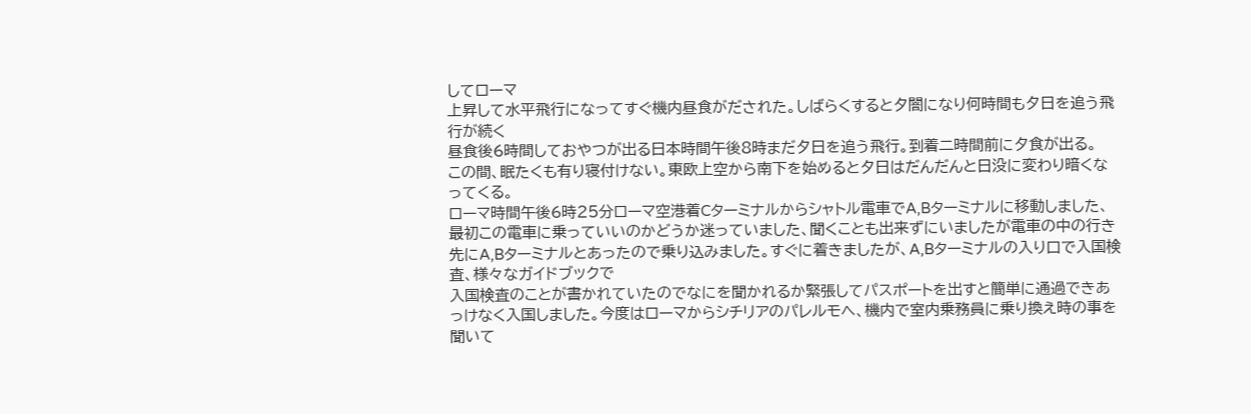してローマ
上昇して水平飛行になってすぐ機内昼食がだされた。しばらくすると夕闇になり何時間も夕日を追う飛行が続く
昼食後6時間しておやつが出る日本時間午後8時まだ夕日を追う飛行。到着二時間前に夕食が出る。
この間、眠たくも有り寝付けない。東欧上空から南下を始めると夕日はだんだんと日没に変わり暗くなってくる。
ローマ時間午後6時25分ローマ空港着Cターミナルからシャトル電車でA,Bターミナルに移動しました、最初この電車に乗っていいのかどうか迷っていました、聞くことも出来ずにいましたが電車の中の行き先にA,Bターミナルとあったので乗り込みました。すぐに着きましたが、A,Bターミナルの入り口で入国検査、様々なガイドブックで
入国検査のことが書かれていたのでなにを聞かれるか緊張してパスポートを出すと簡単に通過できあっけなく入国しました。今度はローマからシチリアのパレルモへ、機内で室内乗務員に乗り換え時の事を聞いて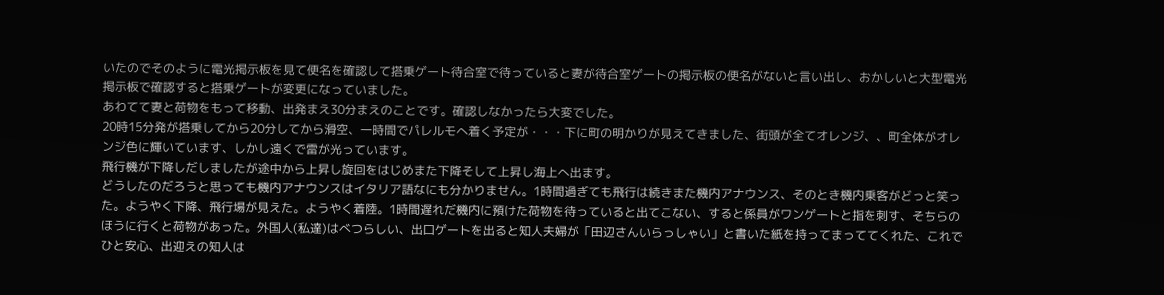いたのでそのように電光掲示板を見て便名を確認して搭乗ゲート待合室で待っていると妻が待合室ゲートの掲示板の便名がないと言い出し、おかしいと大型電光掲示板で確認すると搭乗ゲートが変更になっていました。
あわてて妻と荷物をもって移動、出発まえ30分まえのことです。確認しなかったら大変でした。
20時15分発が搭乗してから20分してから滑空、一時間でパレルモへ着く予定が・・・下に町の明かりが見えてきました、街頭が全てオレンジ、、町全体がオレンジ色に輝いています、しかし遠くで雷が光っています。
飛行機が下降しだしましたが途中から上昇し旋回をはじめまた下降そして上昇し海上へ出ます。
どうしたのだろうと思っても機内アナウンスはイタリア語なにも分かりません。1時間過ぎても飛行は続きまた機内アナウンス、そのとき機内乗客がどっと笑った。ようやく下降、飛行場が見えた。ようやく着陸。1時間遅れだ機内に預けた荷物を待っていると出てこない、すると係員がワンゲートと指を刺す、そちらのほうに行くと荷物があった。外国人(私達)はべつらしい、出口ゲートを出ると知人夫婦が「田辺さんいらっしゃい」と書いた紙を持ってまっててくれた、これでひと安心、出迎えの知人は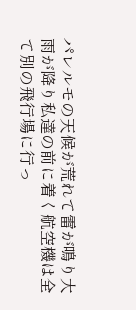パレルモの天候が荒れて雷が鳴り大雨が降り私達の前に着く航空機は全て別の飛行場に行っ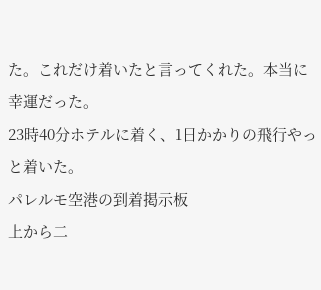た。これだけ着いたと言ってくれた。本当に幸運だった。
23時40分ホテルに着く、1日かかりの飛行やっと着いた。
パレルモ空港の到着掲示板
上から二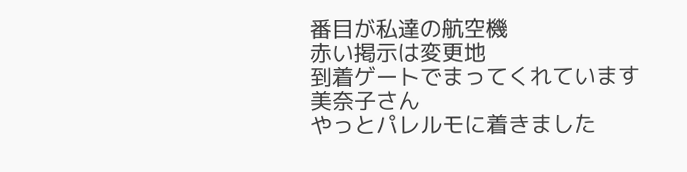番目が私達の航空機
赤い掲示は変更地
到着ゲートでまってくれています
美奈子さん
やっとパレルモに着きました